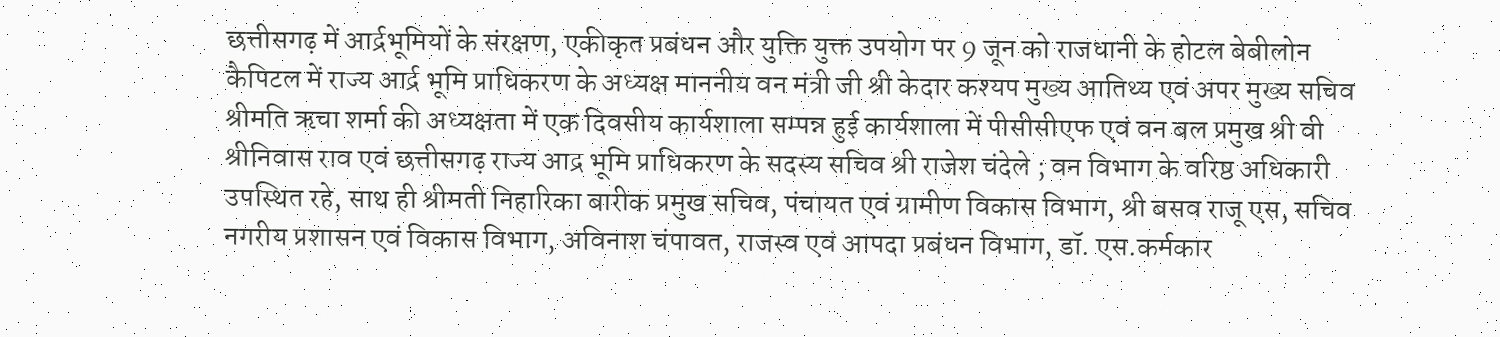छत्तीसगढ़ में आर्द्रभूमियों के संरक्षण, एकीकृत प्रबंधन और युक्ति युक्त उपयोग पर 9 जून को राजधानी के होटल बेबीलोन कैपिटल में राज्य आर्द्र भूमि प्राधिकरण के अध्यक्ष माननीय वन मंत्री जी श्री केदार कश्यप मुख्य आतिथ्य एवं अपर मुख्य सचिव श्रीमति ऋचा शर्मा की अध्यक्षता में एक दिवसीय कार्यशाला सम्पन्न हुई कार्यशाला में पीसीसीएफ एवं वन बल प्रमुख श्री वी श्रीनिवास राव एवं छत्तीसगढ़ राज्य आद्र भूमि प्राधिकरण के सदस्य सचिव श्री राजेश चंदेले ; वन विभाग के वरिष्ठ अधिकारी उपस्थित रहे, साथ ही श्रीमती निहारिका बारीक प्रमुख सचिव, पंचायत एवं ग्रामीण विकास विभाग, श्री बसव राजू एस, सचिव नगरीय प्रशासन एवं विकास विभाग, अविनाश चंपावत, राजस्व एवं आपदा प्रबंधन विभाग, डॉ. एस.कर्मकार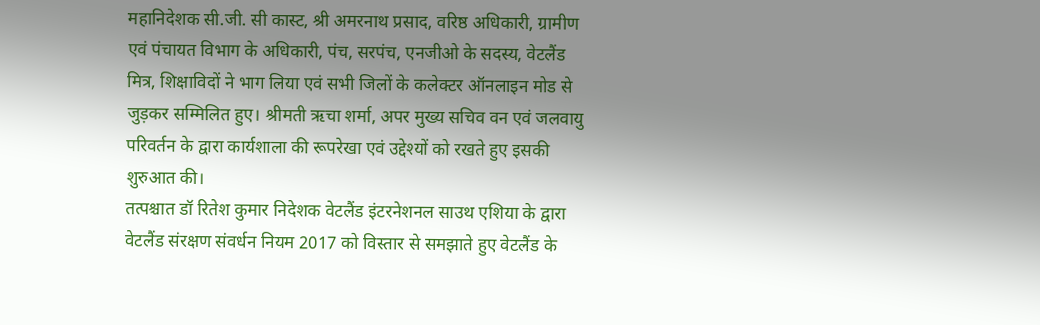महानिदेशक सी.जी. सी कास्ट, श्री अमरनाथ प्रसाद, वरिष्ठ अधिकारी, ग्रामीण एवं पंचायत विभाग के अधिकारी, पंच, सरपंच, एनजीओ के सदस्य, वेटलैंड मित्र, शिक्षाविदों ने भाग लिया एवं सभी जिलों के कलेक्टर ऑनलाइन मोड से जुड़कर सम्मिलित हुए। श्रीमती ऋचा शर्मा, अपर मुख्य सचिव वन एवं जलवायु परिवर्तन के द्वारा कार्यशाला की रूपरेखा एवं उद्देश्यों को रखते हुए इसकी शुरुआत की।
तत्पश्चात डॉ रितेश कुमार निदेशक वेटलैंड इंटरनेशनल साउथ एशिया के द्वारा वेटलैंड संरक्षण संवर्धन नियम 2017 को विस्तार से समझाते हुए वेटलैंड के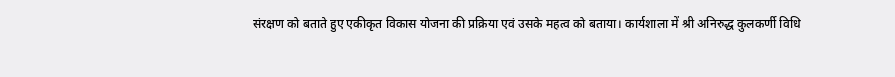संरक्षण को बताते हुए एकीकृत विकास योजना की प्रक्रिया एवं उसके महत्व को बताया। कार्यशाला में श्री अनिरुद्ध कुलकर्णी विधि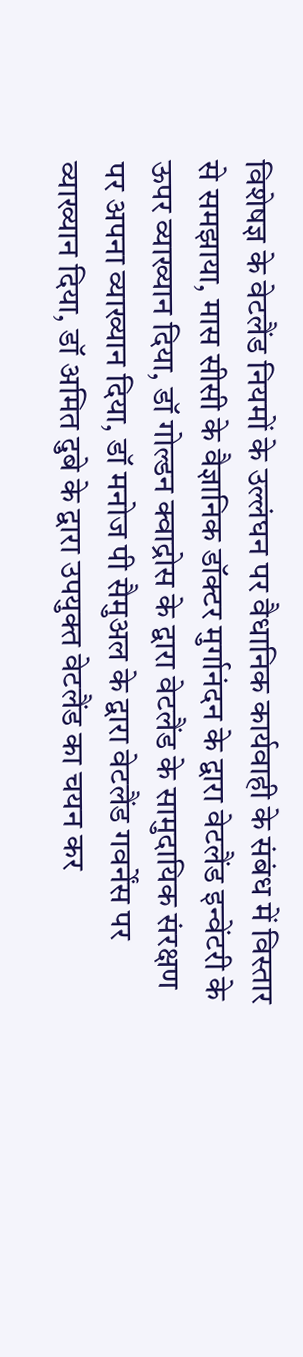विशेषज्ञ के वेटलैंड नियमों के उल्लंघन पर वैधानिक कार्यवाही के संबंध में विस्तार से समझाया, मास सीसी के वैज्ञानिक डॉक्टर मुर्गानंदन के द्वारा वेटलैंड इन्वेंटरी के ऊपर व्याख्यान दिया, डॉ गोल्डन क्वाद्रोस के द्वारा वेटलैंड के सामुदायिक संरक्षण पर अपना व्याख्यान दिया, डॉ मनोज पी सैमुअल के द्वारा वेटलैंड गवर्नेंस पर व्याख्यान दिया, डॉ अमित दुबे के द्वारा उपयुक्त वेटलैंड का चयन कर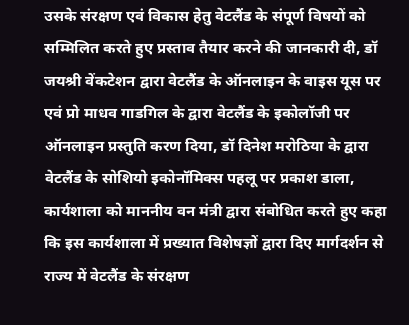उसके संरक्षण एवं विकास हेतु वेटलैंड के संपूर्ण विषयों को सम्मिलित करते हुए प्रस्ताव तैयार करने की जानकारी दी, डॉ जयश्री वेंकटेशन द्वारा वेटलैंड के ऑनलाइन के वाइस यूस पर एवं प्रो माधव गाडगिल के द्वारा वेटलैंड के इकोलॉजी पर ऑनलाइन प्रस्तुति करण दिया, डॉ दिनेश मरोठिया के द्वारा वेटलैंड के सोशियो इकोनॉमिक्स पहलू पर प्रकाश डाला, कार्यशाला को माननीय वन मंत्री द्वारा संबोधित करते हुए कहा कि इस कार्यशाला में प्रख्यात विशेषज्ञों द्वारा दिए मार्गदर्शन से राज्य में वेटलैंड के संरक्षण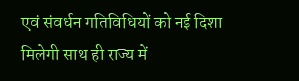एवं संवर्धन गतिविधियों को नई दिशा मिलेगी साथ ही राज्य में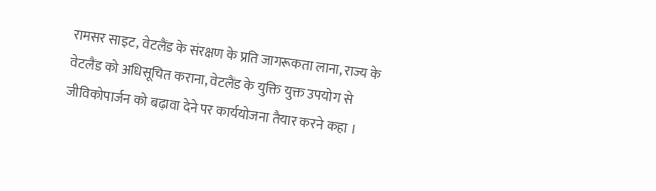रामसर साइट, वेटलैंड के संरक्षण के प्रति जागरूकता लाना, राज्य के वेटलैंड को अधिसूचित कराना, वेटलैंड के युक्ति युक्त उपयोग से जीविकोपार्जन को बढ़ावा देने पर कार्ययोजना तैयार करने कहा ।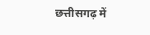छत्तीसगढ़ में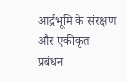आर्द्रभूमि के संरक्षण और एकीकृत प्रबंधन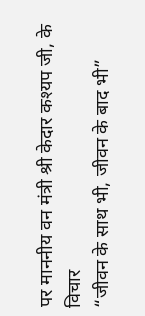पर माननीय वन मंत्री श्री केदार कश्यप जी, के विचार
“जीवन के साथ भी, जीवन के बाद भी”